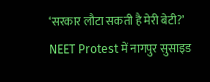‘सरकार लौटा सकती है मेरी बेटी?’ NEET Protest में नागपुर सुसाइड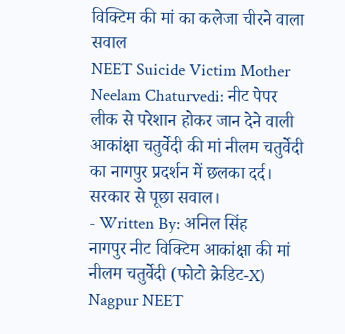विक्टिम की मां का कलेजा चीरने वाला सवाल
NEET Suicide Victim Mother Neelam Chaturvedi: नीट पेपर लीक से परेशान होकर जान देने वाली आकांक्षा चतुर्वेदी की मां नीलम चतुर्वेदी का नागपुर प्रदर्शन में छलका दर्द। सरकार से पूछा सवाल।
- Written By: अनिल सिंह
नागपुर नीट विक्टिम आकांक्षा की मां नीलम चतुर्वेदी (फोटो क्रेडिट-X)
Nagpur NEET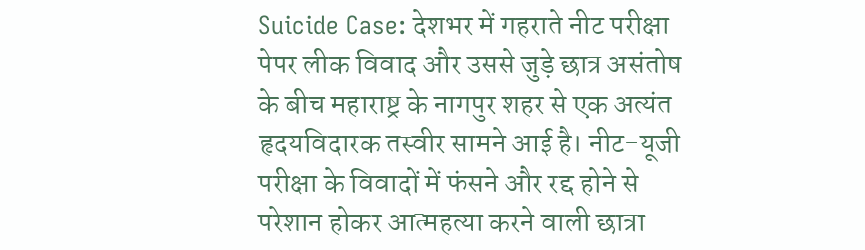Suicide Case: देशभर में गहराते नीट परीक्षा पेपर लीक विवाद और उससे जुड़े छात्र असंतोष के बीच महाराष्ट्र के नागपुर शहर से एक अत्यंत हृदयविदारक तस्वीर सामने आई है। नीट-यूजी परीक्षा के विवादों में फंसने और रद्द होने से परेशान होकर आत्महत्या करने वाली छात्रा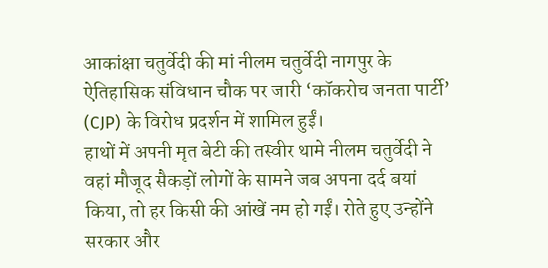आकांक्षा चतुर्वेदी की मां नीलम चतुर्वेदी नागपुर के ऐतिहासिक संविधान चौक पर जारी ‘कॉकरोच जनता पार्टी’ (CJP) के विरोध प्रदर्शन में शामिल हुईं।
हाथों में अपनी मृत बेटी की तस्वीर थामे नीलम चतुर्वेदी ने वहां मौजूद सैकड़ों लोगों के सामने जब अपना दर्द बयां किया, तो हर किसी की आंखें नम हो गईं। रोते हुए उन्होंने सरकार और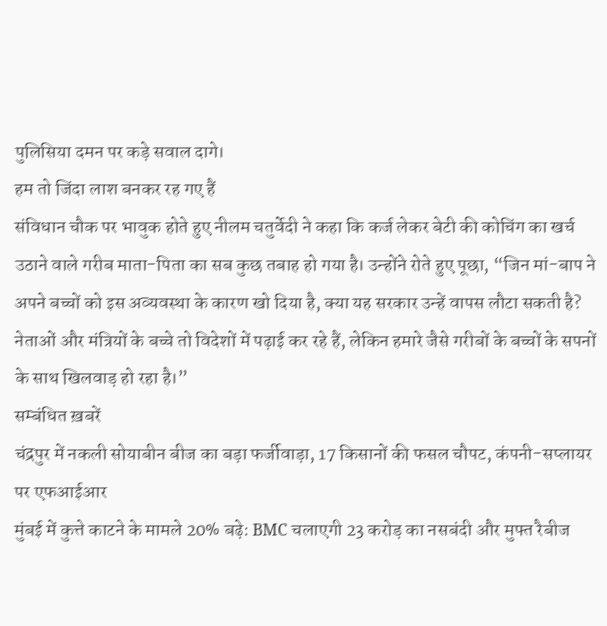पुलिसिया दमन पर कड़े सवाल दागे।
हम तो जिंदा लाश बनकर रह गए हैं
संविधान चौक पर भावुक होते हुए नीलम चतुर्वेदी ने कहा कि कर्ज लेकर बेटी की कोचिंग का खर्च उठाने वाले गरीब माता-पिता का सब कुछ तबाह हो गया है। उन्होंने रोते हुए पूछा, “जिन मां-बाप ने अपने बच्चों को इस अव्यवस्था के कारण खो दिया है, क्या यह सरकार उन्हें वापस लौटा सकती है? नेताओं और मंत्रियों के बच्चे तो विदेशों में पढ़ाई कर रहे हैं, लेकिन हमारे जैसे गरीबों के बच्चों के सपनों के साथ खिलवाड़ हो रहा है।”
सम्बंधित ख़बरें
चंद्रपुर में नकली सोयाबीन बीज का बड़ा फर्जीवाड़ा, 17 किसानों की फसल चौपट, कंपनी-सप्लायर पर एफआईआर
मुंबई में कुत्ते काटने के मामले 20% बढ़े: BMC चलाएगी 23 करोड़ का नसबंदी और मुफ्त रैबीज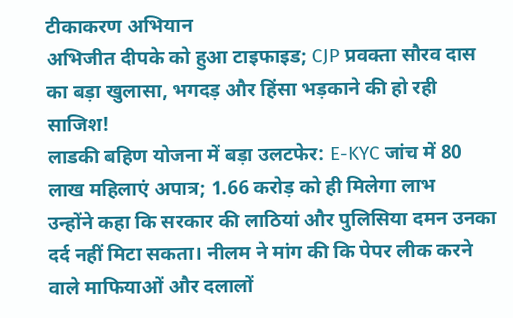टीकाकरण अभियान
अभिजीत दीपके को हुआ टाइफाइड; CJP प्रवक्ता सौरव दास का बड़ा खुलासा, भगदड़ और हिंसा भड़काने की हो रही साजिश!
लाडकी बहिण योजना में बड़ा उलटफेर: E-KYC जांच में 80 लाख महिलाएं अपात्र; 1.66 करोड़ को ही मिलेगा लाभ
उन्होंने कहा कि सरकार की लाठियां और पुलिसिया दमन उनका दर्द नहीं मिटा सकता। नीलम ने मांग की कि पेपर लीक करने वाले माफियाओं और दलालों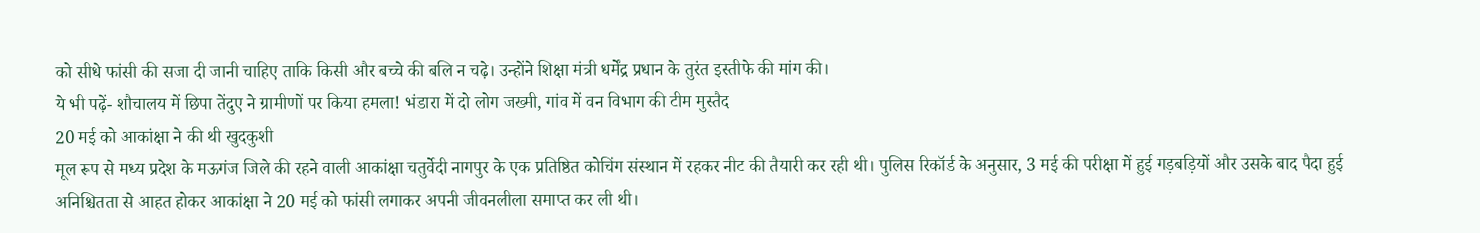को सीधे फांसी की सजा दी जानी चाहिए ताकि किसी और बच्चे की बलि न चढ़े। उन्होंने शिक्षा मंत्री धर्मेंद्र प्रधान के तुरंत इस्तीफे की मांग की।
ये भी पढ़ें- शौचालय में छिपा तेंदुए ने ग्रामीणों पर किया हमला! भंडारा में दो लोग जख्मी, गांव में वन विभाग की टीम मुस्तैद
20 मई को आकांक्षा ने की थी खुदकुशी
मूल रूप से मध्य प्रदेश के मऊगंज जिले की रहने वाली आकांक्षा चतुर्वेदी नागपुर के एक प्रतिष्ठित कोचिंग संस्थान में रहकर नीट की तैयारी कर रही थी। पुलिस रिकॉर्ड के अनुसार, 3 मई की परीक्षा में हुई गड़बड़ियों और उसके बाद पैदा हुई अनिश्चितता से आहत होकर आकांक्षा ने 20 मई को फांसी लगाकर अपनी जीवनलीला समाप्त कर ली थी।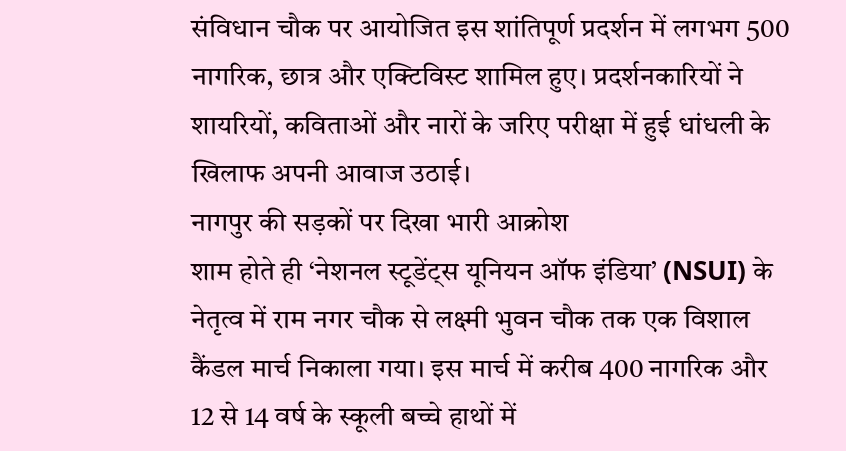संविधान चौक पर आयोजित इस शांतिपूर्ण प्रदर्शन में लगभग 500 नागरिक, छात्र और एक्टिविस्ट शामिल हुए। प्रदर्शनकारियों ने शायरियों, कविताओं और नारों के जरिए परीक्षा में हुई धांधली के खिलाफ अपनी आवाज उठाई।
नागपुर की सड़कों पर दिखा भारी आक्रोश
शाम होते ही ‘नेशनल स्टूडेंट्स यूनियन ऑफ इंडिया’ (NSUI) के नेतृत्व में राम नगर चौक से लक्ष्मी भुवन चौक तक एक विशाल कैंडल मार्च निकाला गया। इस मार्च में करीब 400 नागरिक और 12 से 14 वर्ष के स्कूली बच्चे हाथों में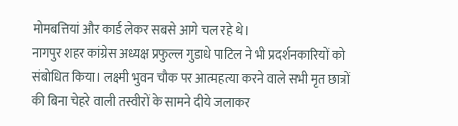मोमबत्तियां और कार्ड लेकर सबसे आगे चल रहे थे।
नागपुर शहर कांग्रेस अध्यक्ष प्रफुल्ल गुडाधे पाटिल ने भी प्रदर्शनकारियों को संबोधित किया। लक्ष्मी भुवन चौक पर आत्महत्या करने वाले सभी मृत छात्रों की बिना चेहरे वाली तस्वीरों के सामने दीये जलाकर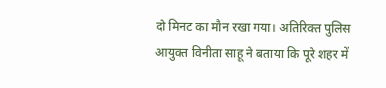दो मिनट का मौन रखा गया। अतिरिक्त पुलिस आयुक्त विनीता साहू ने बताया कि पूरे शहर में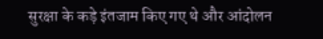सुरक्षा के कड़े इंतजाम किए गए थे और आंदोलन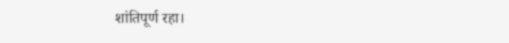शांतिपूर्ण रहा।